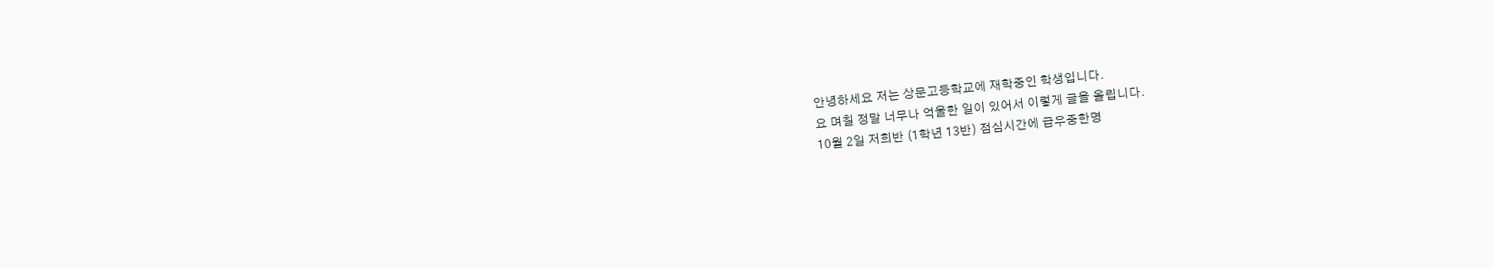안녕하세요 저는 상문고등학교에 재학중인 학생입니다.
요 며칠 정말 너무나 억울한 일이 있어서 이렇게 글을 올립니다.
10월 2일 저희반 (1학년 13반) 점심시간에 급우중한명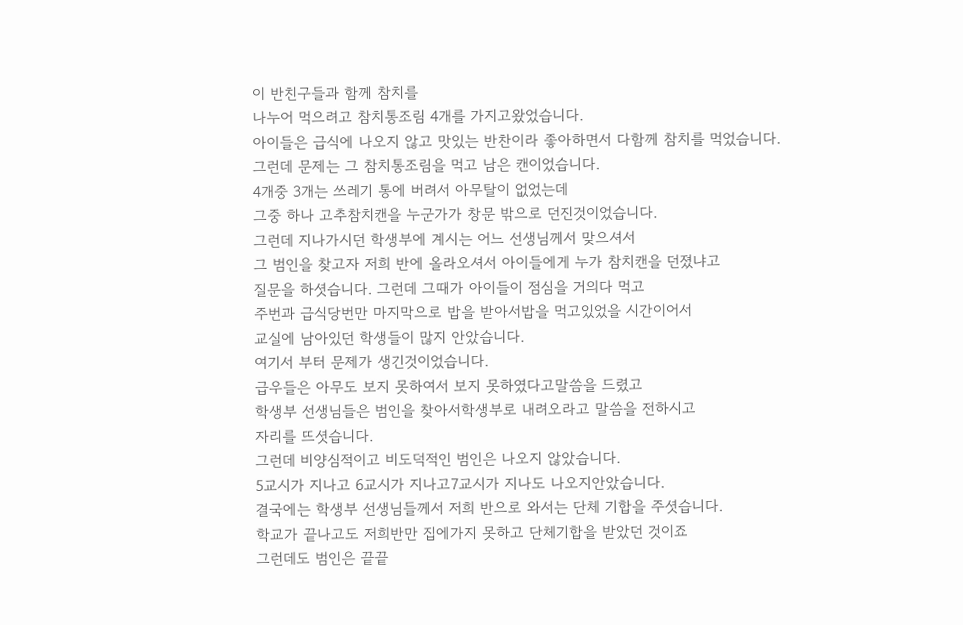이 반친구들과 함께 참치를
나누어 먹으려고 참치통조림 4개를 가지고왔었습니다.
아이들은 급식에 나오지 않고 맛있는 반찬이라 좋아하면서 다함께 참치를 먹었습니다.
그런데 문제는 그 참치통조림을 먹고 남은 캔이었습니다.
4개중 3개는 쓰레기 통에 버려서 아무탈이 없었는데
그중 하나 고추참치캔을 누군가가 창문 밖으로 던진것이었습니다.
그런데 지나가시던 학생부에 계시는 어느 선생님께서 맞으셔서
그 범인을 찾고자 저희 반에 올라오셔서 아이들에게 누가 참치캔을 던졌냐고
질문을 하셧습니다. 그런데 그때가 아이들이 점심을 거의다 먹고
주번과 급식당번만 마지막으로 밥을 받아서밥을 먹고있었을 시간이어서
교실에 남아있던 학생들이 많지 안았습니다.
여기서 부터 문제가 생긴것이었습니다.
급우들은 아무도 보지 못하여서 보지 못하였다고말씀을 드렸고
학생부 선생님들은 범인을 찾아서학생부로 내려오라고 말씀을 전하시고
자리를 뜨셧습니다.
그런데 비양심적이고 비도덕적인 범인은 나오지 않았습니다.
5교시가 지나고 6교시가 지나고7교시가 지나도 나오지안았습니다.
결국에는 학생부 선생님들께서 저희 반으로 와서는 단체 기합을 주셧습니다.
학교가 끝나고도 저희반만 집에가지 못하고 단체기합을 받았던 것이죠
그런데도 범인은 끝끝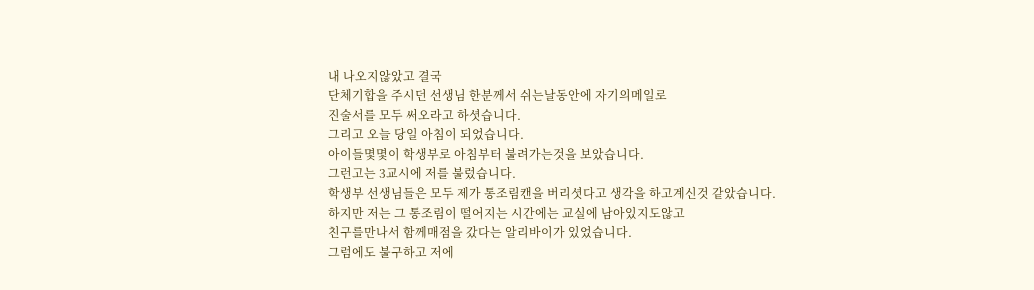내 나오지않았고 결국
단체기합을 주시던 선생님 한분께서 쉬는날동안에 자기의메일로
진술서를 모두 써오라고 하셧습니다.
그리고 오늘 당일 아침이 되었습니다.
아이들몇몇이 학생부로 아침부터 불려가는것을 보았습니다.
그런고는 3교시에 저를 불렀습니다.
학생부 선생님들은 모두 제가 통조림캔을 버리셧다고 생각을 하고계신것 같았습니다.
하지만 저는 그 통조림이 떨어지는 시간에는 교실에 남아있지도않고
친구를만나서 함께매점을 갔다는 알리바이가 있었습니다.
그럼에도 불구하고 저에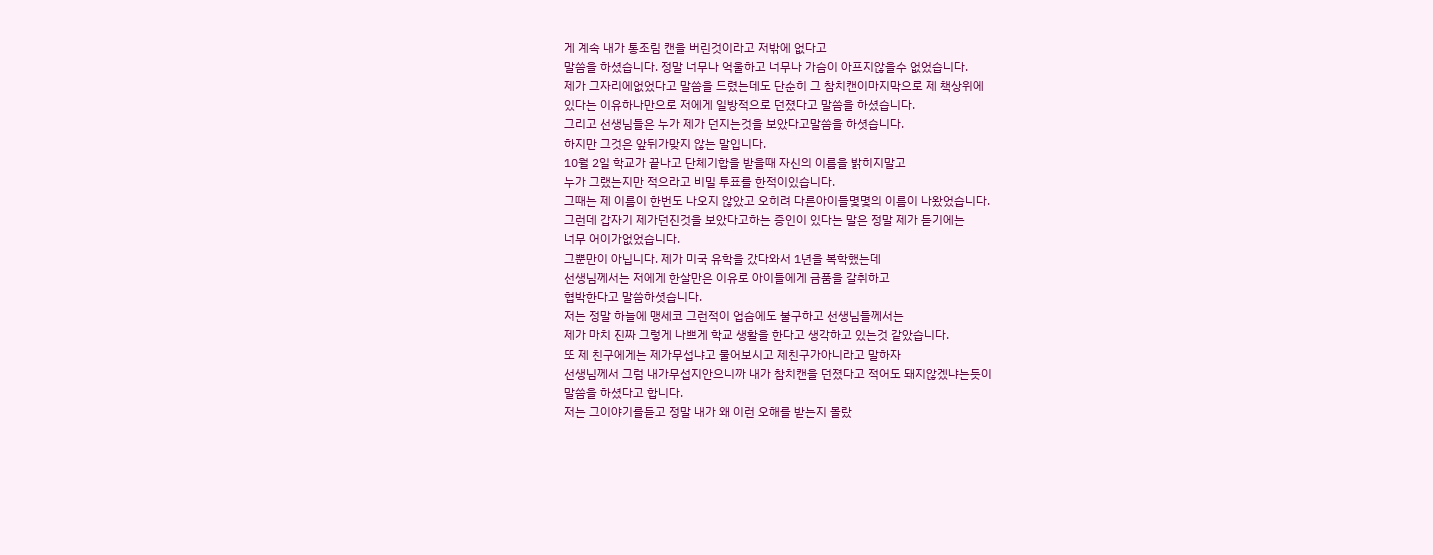게 계속 내가 통조림 캔을 버린것이라고 저밖에 없다고
말씀을 하셨습니다. 정말 너무나 억울하고 너무나 가슴이 아프지않을수 없었습니다.
제가 그자리에없었다고 말씀을 드렸는데도 단순히 그 참치캔이마지막으로 제 책상위에
있다는 이유하나만으로 저에게 일방적으로 던졌다고 말씀을 하셨습니다.
그리고 선생님들은 누가 제가 던지는것을 보았다고말씀을 하셧습니다.
하지만 그것은 앞뒤가맞지 않는 말입니다.
10월 2일 학교가 끝나고 단체기합을 받을때 자신의 이름을 밝히지말고
누가 그랬는지만 적으라고 비밀 투표를 한적이있습니다.
그때는 제 이름이 한번도 나오지 않았고 오히려 다른아이들몇몇의 이름이 나왔었습니다.
그런데 갑자기 제가던진것을 보았다고하는 증인이 있다는 말은 정말 제가 듣기에는
너무 어이가없었습니다.
그뿐만이 아닙니다. 제가 미국 유학을 갔다와서 1년을 복학했는데
선생님께서는 저에게 한살만은 이유로 아이들에게 금품을 갈취하고
협박한다고 말씀하셧습니다.
저는 정말 하늘에 맹세코 그런적이 업슴에도 불구하고 선생님들께서는
제가 마치 진짜 그렇게 나쁘게 학교 생활을 한다고 생각하고 있는것 같았습니다.
또 제 친구에게는 제가무섭냐고 물어보시고 제친구가아니라고 말하자
선생님께서 그럼 내가무섭지안으니까 내가 참치캔을 던졌다고 적어도 돼지않겠냐는듯이
말씀을 하셨다고 합니다.
저는 그이야기를듣고 정말 내가 왜 이런 오해를 받는지 몰랐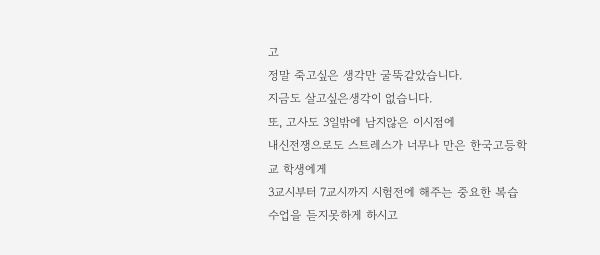고
정말 죽고싶은 생각만 굴뚝같았습니다.
지금도 살고싶은생각이 없습니다.
또, 고사도 3일밖에 남지않은 이시점에
내신전쟁으로도 스트레스가 너무나 만은 한국고등학교 학생에게
3교시부터 7교시까지 시험전에 해주는 중요한 복습수업을 듣지못하게 하시고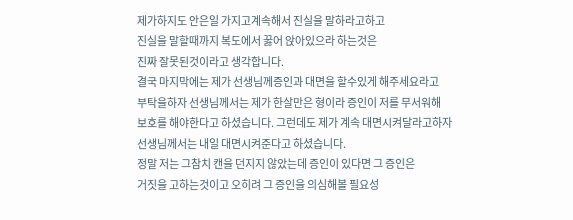제가하지도 안은일 가지고계속해서 진실을 말하라고하고
진실을 말할때까지 복도에서 꿇어 앉아있으라 하는것은
진짜 잘못된것이라고 생각합니다.
결국 마지막에는 제가 선생님께증인과 대면을 할수있게 해주세요라고
부탁을하자 선생님께서는 제가 한살만은 형이라 증인이 저를 무서워해
보호를 해야한다고 하셨습니다. 그런데도 제가 계속 대면시켜달라고하자
선생님께서는 내일 대면시켜준다고 하셨습니다.
정말 저는 그참치 캔을 던지지 않았는데 증인이 있다면 그 증인은
거짓을 고하는것이고 오히려 그 증인을 의심해볼 필요성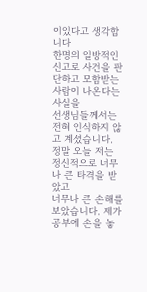이있다고 생각합니다
한명의 일방적인 신고로 사건을 판단하고 모함받는 사람이 나온다는 사실을
선생님들께서는 전혀 인식하지 않고 계셨습니다.
정말 오늘 저는 정신적으로 너무나 큰 타격을 받았고
너무나 큰 손해를 보았습니다. 제가 공부에 손을 놓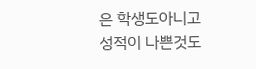은 학생도아니고
성적이 나쁜것도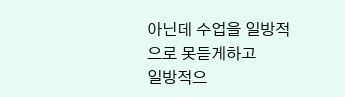아닌데 수업을 일방적으로 못듣게하고
일방적으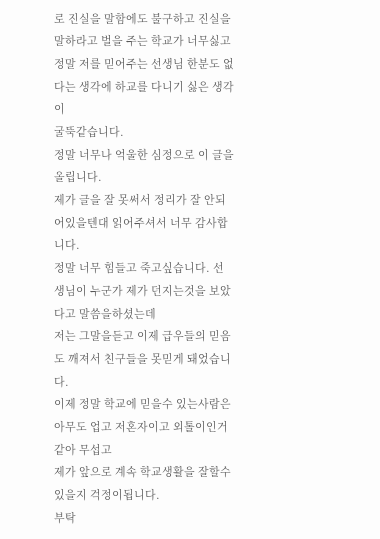로 진실을 말함에도 불구하고 진실을 말하라고 벌을 주는 학교가 너무싫고
정말 저를 믿어주는 선생님 한분도 없다는 생각에 하교를 다니기 싫은 생각이
굴뚝같습니다.
정말 너무나 억울한 심정으로 이 글을올립니다.
제가 글을 잘 못써서 정리가 잘 안되어있을텐대 읽어주셔서 너무 감사합니다.
정말 너무 힘들고 죽고싶습니다. 선생님이 누군가 제가 던지는것을 보았다고 말씀을하셨는데
저는 그말을듣고 이제 급우들의 믿음도 깨져서 친구들을 못믿게 돼었습니다.
이제 정말 학교에 믿을수 있는사람은 아무도 업고 저혼자이고 외톨이인거 같아 무섭고
제가 앞으로 계속 학교생활을 잘할수 있을지 걱정이됩니다.
부탁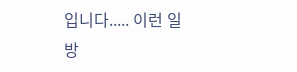입니다..... 이런 일방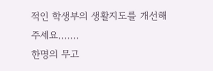적인 학생부의 생활지도를 개선해주세요.......
한명의 무고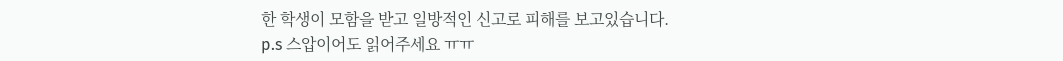한 학생이 모함을 받고 일방적인 신고로 피해를 보고있습니다.
p.s 스압이어도 읽어주세요 ㅠㅠ